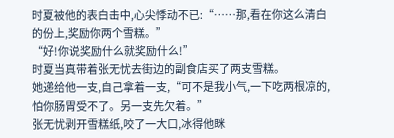时夏被他的表白击中,心尖悸动不已:“……那,看在你这么清白的份上,奖励你两个雪糕。”
“好!你说奖励什么就奖励什么!”
时夏当真带着张无忧去街边的副食店买了两支雪糕。
她递给他一支,自己拿着一支,“可不是我小气,一下吃两根凉的,怕你肠胃受不了。另一支先欠着。”
张无忧剥开雪糕纸,咬了一大口,冰得他眯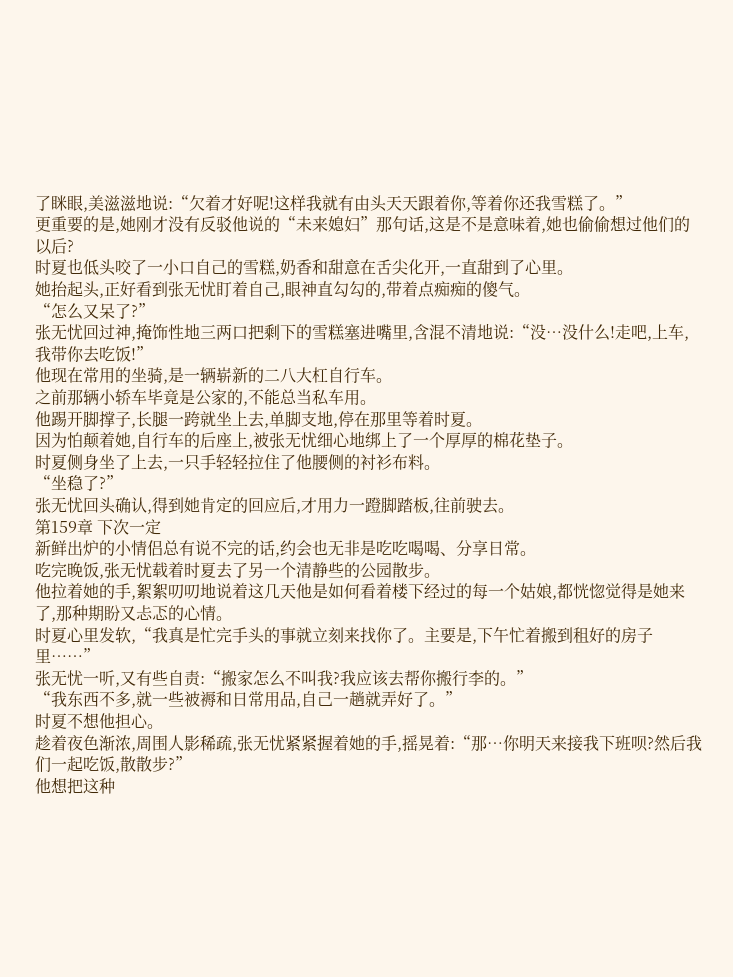了眯眼,美滋滋地说:“欠着才好呢!这样我就有由头天天跟着你,等着你还我雪糕了。”
更重要的是,她刚才没有反驳他说的“未来媳妇”那句话,这是不是意味着,她也偷偷想过他们的以后?
时夏也低头咬了一小口自己的雪糕,奶香和甜意在舌尖化开,一直甜到了心里。
她抬起头,正好看到张无忧盯着自己,眼神直勾勾的,带着点痴痴的傻气。
“怎么又呆了?”
张无忧回过神,掩饰性地三两口把剩下的雪糕塞进嘴里,含混不清地说:“没…没什么!走吧,上车,我带你去吃饭!”
他现在常用的坐骑,是一辆崭新的二八大杠自行车。
之前那辆小轿车毕竟是公家的,不能总当私车用。
他踢开脚撑子,长腿一跨就坐上去,单脚支地,停在那里等着时夏。
因为怕颠着她,自行车的后座上,被张无忧细心地绑上了一个厚厚的棉花垫子。
时夏侧身坐了上去,一只手轻轻拉住了他腰侧的衬衫布料。
“坐稳了?”
张无忧回头确认,得到她肯定的回应后,才用力一蹬脚踏板,往前驶去。
第159章 下次一定
新鲜出炉的小情侣总有说不完的话,约会也无非是吃吃喝喝、分享日常。
吃完晚饭,张无忧载着时夏去了另一个清静些的公园散步。
他拉着她的手,絮絮叨叨地说着这几天他是如何看着楼下经过的每一个姑娘,都恍惚觉得是她来了,那种期盼又忐忑的心情。
时夏心里发软,“我真是忙完手头的事就立刻来找你了。主要是,下午忙着搬到租好的房子里……”
张无忧一听,又有些自责:“搬家怎么不叫我?我应该去帮你搬行李的。”
“我东西不多,就一些被褥和日常用品,自己一趟就弄好了。”
时夏不想他担心。
趁着夜色渐浓,周围人影稀疏,张无忧紧紧握着她的手,摇晃着:“那…你明天来接我下班呗?然后我们一起吃饭,散散步?”
他想把这种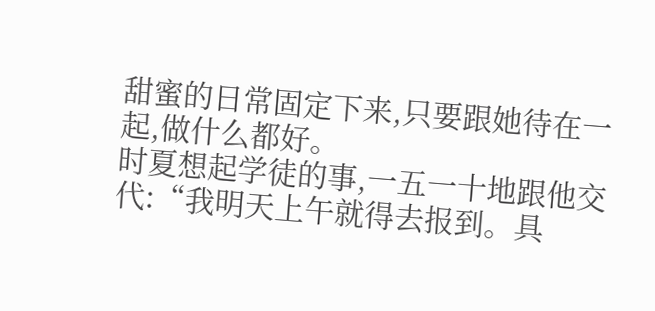甜蜜的日常固定下来,只要跟她待在一起,做什么都好。
时夏想起学徒的事,一五一十地跟他交代:“我明天上午就得去报到。具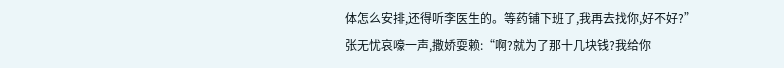体怎么安排,还得听李医生的。等药铺下班了,我再去找你,好不好?”
张无忧哀嚎一声,撒娇耍赖:“啊?就为了那十几块钱?我给你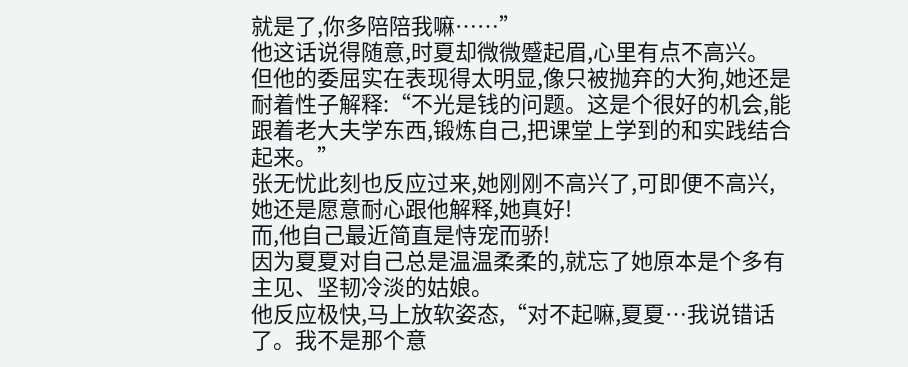就是了,你多陪陪我嘛……”
他这话说得随意,时夏却微微蹙起眉,心里有点不高兴。
但他的委屈实在表现得太明显,像只被抛弃的大狗,她还是耐着性子解释:“不光是钱的问题。这是个很好的机会,能跟着老大夫学东西,锻炼自己,把课堂上学到的和实践结合起来。”
张无忧此刻也反应过来,她刚刚不高兴了,可即便不高兴,她还是愿意耐心跟他解释,她真好!
而,他自己最近简直是恃宠而骄!
因为夏夏对自己总是温温柔柔的,就忘了她原本是个多有主见、坚韧冷淡的姑娘。
他反应极快,马上放软姿态,“对不起嘛,夏夏…我说错话了。我不是那个意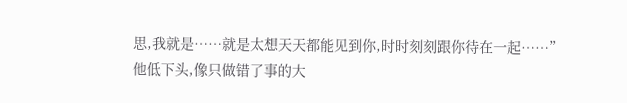思,我就是……就是太想天天都能见到你,时时刻刻跟你待在一起……”
他低下头,像只做错了事的大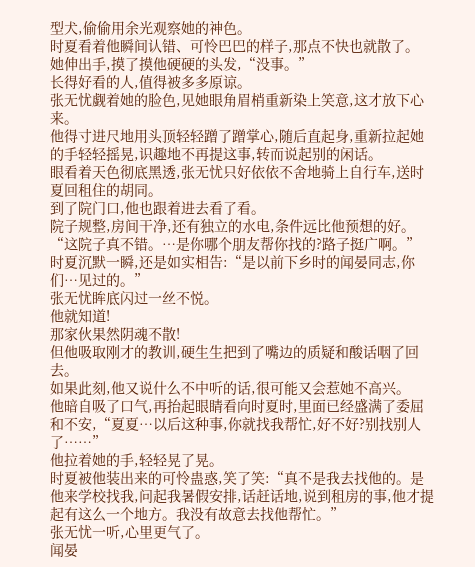型犬,偷偷用余光观察她的神色。
时夏看着他瞬间认错、可怜巴巴的样子,那点不快也就散了。
她伸出手,摸了摸他硬硬的头发,“没事。”
长得好看的人,值得被多多原谅。
张无忧觑着她的脸色,见她眼角眉梢重新染上笑意,这才放下心来。
他得寸进尺地用头顶轻轻蹭了蹭掌心,随后直起身,重新拉起她的手轻轻摇晃,识趣地不再提这事,转而说起别的闲话。
眼看着天色彻底黑透,张无忧只好依依不舍地骑上自行车,送时夏回租住的胡同。
到了院门口,他也跟着进去看了看。
院子规整,房间干净,还有独立的水电,条件远比他预想的好。
“这院子真不错。…是你哪个朋友帮你找的?路子挺广啊。”
时夏沉默一瞬,还是如实相告:“是以前下乡时的闻晏同志,你们…见过的。”
张无忧眸底闪过一丝不悦。
他就知道!
那家伙果然阴魂不散!
但他吸取刚才的教训,硬生生把到了嘴边的质疑和酸话咽了回去。
如果此刻,他又说什么不中听的话,很可能又会惹她不高兴。
他暗自吸了口气,再抬起眼睛看向时夏时,里面已经盛满了委屈和不安,“夏夏…以后这种事,你就找我帮忙,好不好?别找别人了……”
他拉着她的手,轻轻晃了晃。
时夏被他装出来的可怜蛊惑,笑了笑:“真不是我去找他的。是他来学校找我,问起我暑假安排,话赶话地,说到租房的事,他才提起有这么一个地方。我没有故意去找他帮忙。”
张无忧一听,心里更气了。
闻晏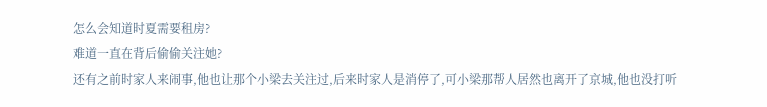怎么会知道时夏需要租房?
难道一直在背后偷偷关注她?
还有之前时家人来闹事,他也让那个小梁去关注过,后来时家人是消停了,可小梁那帮人居然也离开了京城,他也没打听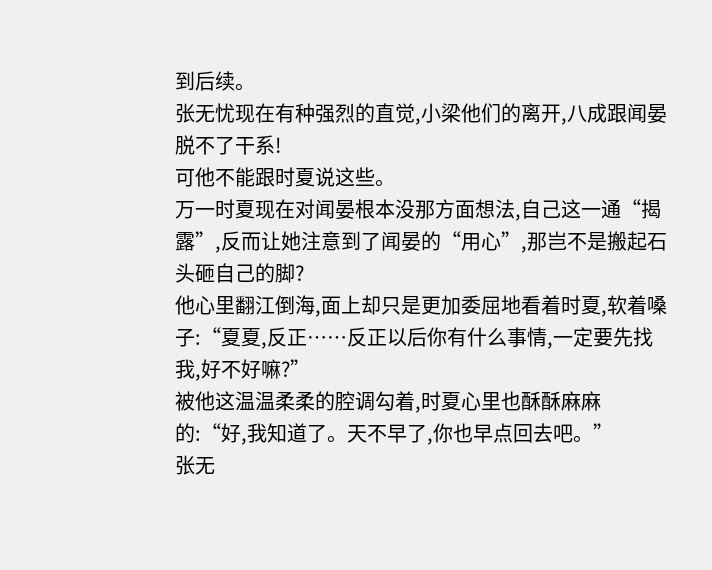到后续。
张无忧现在有种强烈的直觉,小梁他们的离开,八成跟闻晏脱不了干系!
可他不能跟时夏说这些。
万一时夏现在对闻晏根本没那方面想法,自己这一通“揭露”,反而让她注意到了闻晏的“用心”,那岂不是搬起石头砸自己的脚?
他心里翻江倒海,面上却只是更加委屈地看着时夏,软着嗓子:“夏夏,反正……反正以后你有什么事情,一定要先找我,好不好嘛?”
被他这温温柔柔的腔调勾着,时夏心里也酥酥麻麻的:“好,我知道了。天不早了,你也早点回去吧。”
张无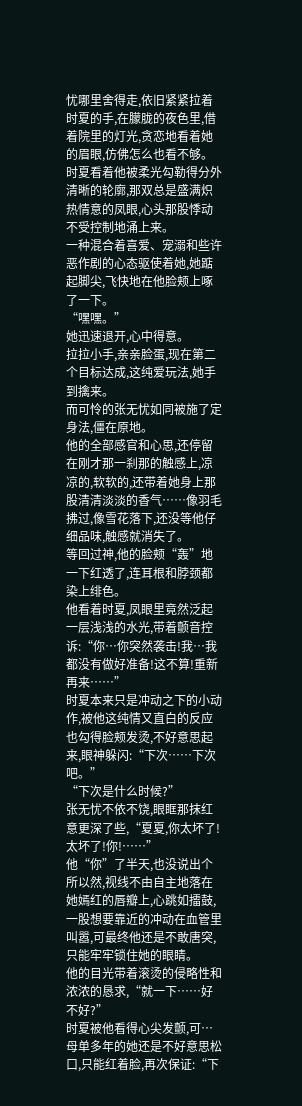忧哪里舍得走,依旧紧紧拉着时夏的手,在朦胧的夜色里,借着院里的灯光,贪恋地看着她的眉眼,仿佛怎么也看不够。
时夏看着他被柔光勾勒得分外清晰的轮廓,那双总是盛满炽热情意的凤眼,心头那股悸动不受控制地涌上来。
一种混合着喜爱、宠溺和些许恶作剧的心态驱使着她,她踮起脚尖,飞快地在他脸颊上啄了一下。
“嘿嘿。”
她迅速退开,心中得意。
拉拉小手,亲亲脸蛋,现在第二个目标达成,这纯爱玩法,她手到擒来。
而可怜的张无忧如同被施了定身法,僵在原地。
他的全部感官和心思,还停留在刚才那一刹那的触感上,凉凉的,软软的,还带着她身上那股清清淡淡的香气……像羽毛拂过,像雪花落下,还没等他仔细品味,触感就消失了。
等回过神,他的脸颊“轰”地一下红透了,连耳根和脖颈都染上绯色。
他看着时夏,凤眼里竟然泛起一层浅浅的水光,带着颤音控诉:“你…你突然袭击!我…我都没有做好准备!这不算!重新再来……”
时夏本来只是冲动之下的小动作,被他这纯情又直白的反应也勾得脸颊发烫,不好意思起来,眼神躲闪:“下次……下次吧。”
“下次是什么时候?”
张无忧不依不饶,眼眶那抹红意更深了些,“夏夏,你太坏了!太坏了!你!……”
他“你”了半天,也没说出个所以然,视线不由自主地落在她嫣红的唇瓣上,心跳如擂鼓,一股想要靠近的冲动在血管里叫嚣,可最终他还是不敢唐突,只能牢牢锁住她的眼睛。
他的目光带着滚烫的侵略性和浓浓的恳求,“就一下……好不好?”
时夏被他看得心尖发颤,可…母单多年的她还是不好意思松口,只能红着脸,再次保证:“下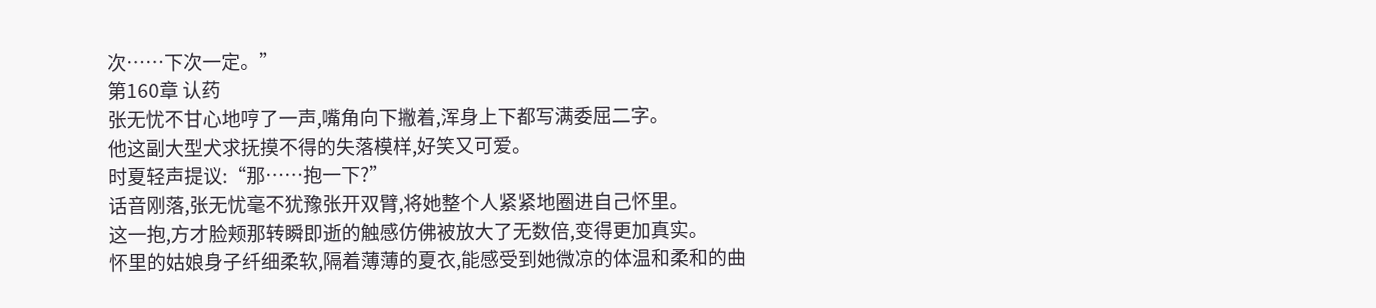次……下次一定。”
第160章 认药
张无忧不甘心地哼了一声,嘴角向下撇着,浑身上下都写满委屈二字。
他这副大型犬求抚摸不得的失落模样,好笑又可爱。
时夏轻声提议:“那……抱一下?”
话音刚落,张无忧毫不犹豫张开双臂,将她整个人紧紧地圈进自己怀里。
这一抱,方才脸颊那转瞬即逝的触感仿佛被放大了无数倍,变得更加真实。
怀里的姑娘身子纤细柔软,隔着薄薄的夏衣,能感受到她微凉的体温和柔和的曲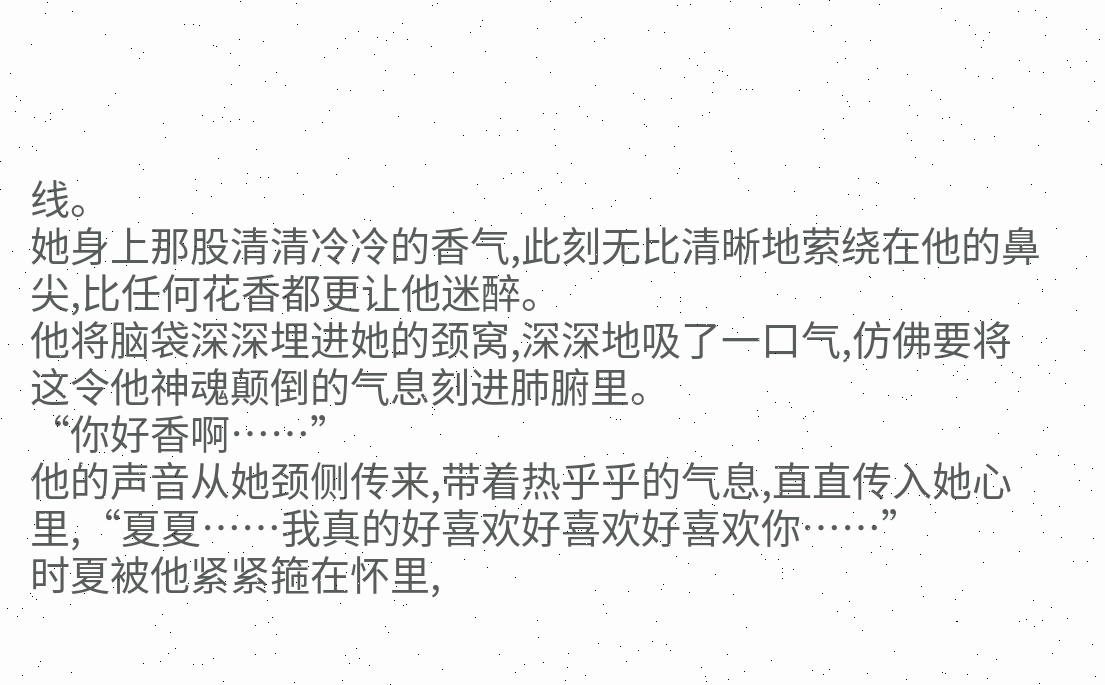线。
她身上那股清清冷冷的香气,此刻无比清晰地萦绕在他的鼻尖,比任何花香都更让他迷醉。
他将脑袋深深埋进她的颈窝,深深地吸了一口气,仿佛要将这令他神魂颠倒的气息刻进肺腑里。
“你好香啊……”
他的声音从她颈侧传来,带着热乎乎的气息,直直传入她心里,“夏夏……我真的好喜欢好喜欢好喜欢你……”
时夏被他紧紧箍在怀里,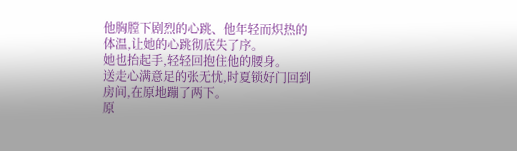他胸膛下剧烈的心跳、他年轻而炽热的体温,让她的心跳彻底失了序。
她也抬起手,轻轻回抱住他的腰身。
送走心满意足的张无忧,时夏锁好门回到房间,在原地蹦了两下。
原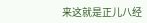来这就是正儿八经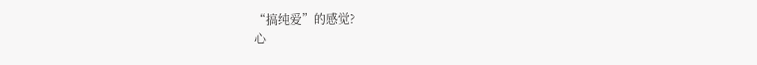“搞纯爱”的感觉?
心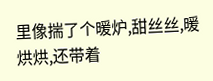里像揣了个暖炉,甜丝丝,暖烘烘,还带着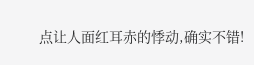点让人面红耳赤的悸动,确实不错!